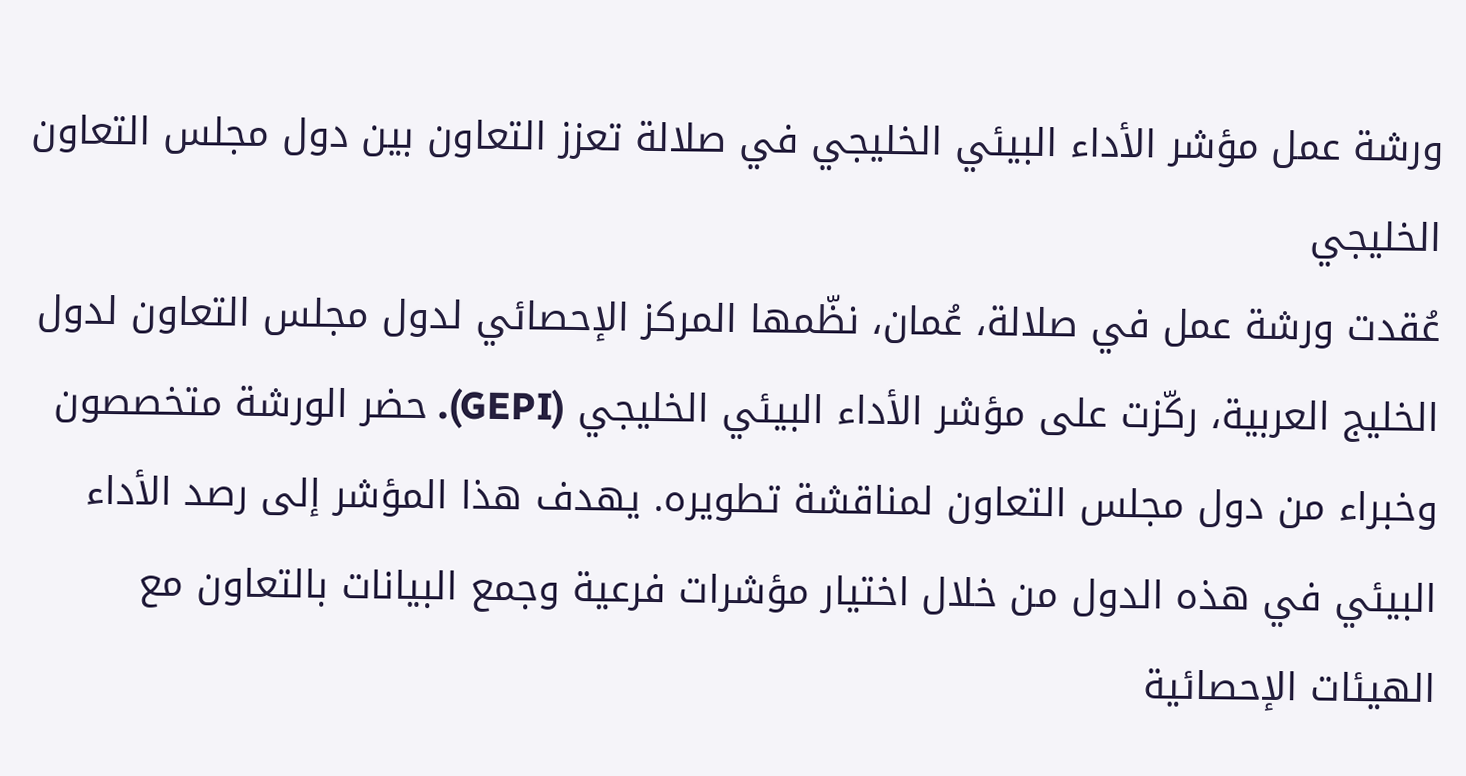ورشة عمل مؤشر الأداء البيئي الخليجي في صلالة تعزز التعاون بين دول مجلس التعاون الخليجي
عُقدت ورشة عمل في صلالة، عُمان، نظّمها المركز الإحصائي لدول مجلس التعاون لدول الخليج العربية، ركّزت على مؤشر الأداء البيئي الخليجي (GEPI). حضر الورشة متخصصون وخبراء من دول مجلس التعاون لمناقشة تطويره. يهدف هذا المؤشر إلى رصد الأداء البيئي في هذه الدول من خلال اختيار مؤشرات فرعية وجمع البيانات بالتعاون مع الهيئات الإحصائية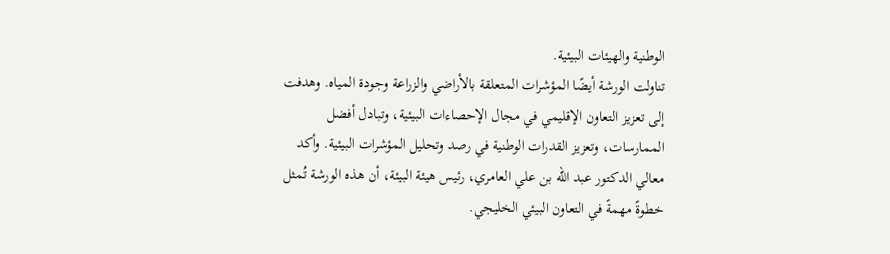الوطنية والهيئات البيئية.
تناولت الورشة أيضًا المؤشرات المتعلقة بالأراضي والزراعة وجودة المياه. وهدفت إلى تعزيز التعاون الإقليمي في مجال الإحصاءات البيئية، وتبادل أفضل الممارسات، وتعزيز القدرات الوطنية في رصد وتحليل المؤشرات البيئية. وأكد معالي الدكتور عبد الله بن علي العامري، رئيس هيئة البيئة، أن هذه الورشة تُمثل خطوةً مهمةً في التعاون البيئي الخليجي.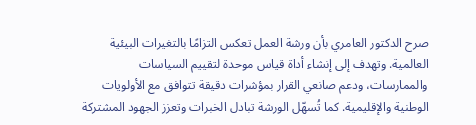صرح الدكتور العامري بأن ورشة العمل تعكس التزامًا بالتغيرات البيئية العالمية. وتهدف إلى إنشاء أداة قياس موحدة لتقييم السياسات والممارسات، ودعم صانعي القرار بمؤشرات دقيقة تتوافق مع الأولويات الوطنية والإقليمية. كما تُسهّل الورشة تبادل الخبرات وتعزز الجهود المشتركة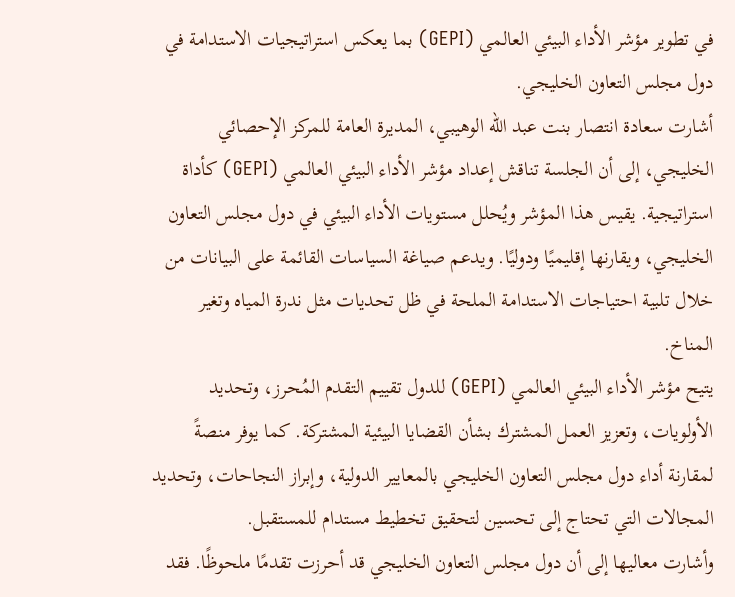في تطوير مؤشر الأداء البيئي العالمي (GEPI) بما يعكس استراتيجيات الاستدامة في دول مجلس التعاون الخليجي.
أشارت سعادة انتصار بنت عبد الله الوهيبي، المديرة العامة للمركز الإحصائي الخليجي، إلى أن الجلسة تناقش إعداد مؤشر الأداء البيئي العالمي (GEPI) كأداة استراتيجية. يقيس هذا المؤشر ويُحلل مستويات الأداء البيئي في دول مجلس التعاون الخليجي، ويقارنها إقليميًا ودوليًا. ويدعم صياغة السياسات القائمة على البيانات من خلال تلبية احتياجات الاستدامة الملحة في ظل تحديات مثل ندرة المياه وتغير المناخ.
يتيح مؤشر الأداء البيئي العالمي (GEPI) للدول تقييم التقدم المُحرز، وتحديد الأولويات، وتعزيز العمل المشترك بشأن القضايا البيئية المشتركة. كما يوفر منصةً لمقارنة أداء دول مجلس التعاون الخليجي بالمعايير الدولية، وإبراز النجاحات، وتحديد المجالات التي تحتاج إلى تحسين لتحقيق تخطيط مستدام للمستقبل.
وأشارت معاليها إلى أن دول مجلس التعاون الخليجي قد أحرزت تقدمًا ملحوظًا. فقد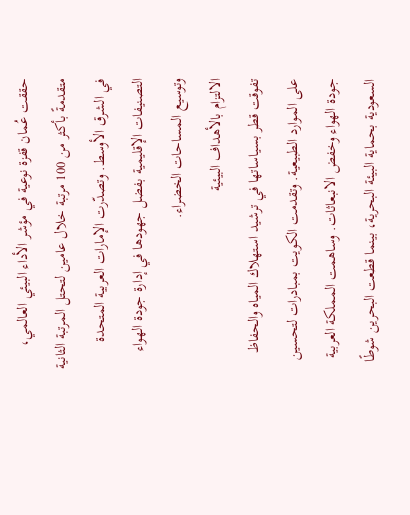حققت عُمان قفزة نوعية في مؤشر الأداء البيئي العالمي، متقدمةً بأكثر من 100 مرتبة خلال عامين لتحتل المرتبة الثانية في الشرق الأوسط. وتصدّرت الإمارات العربية المتحدة التصنيفات الإقليمية بفضل جهودها في إدارة جودة الهواء وتوسيع المساحات الخضراء.
الالتزام بالأهداف البيئية
تفوقت قطر بسياساتها في ترشيد استهلاك المياه والحفاظ على الموارد الطبيعية. وتقدمت الكويت بمبادرات لتحسين جودة الهواء وخفض الانبعاثات. وساهمت المملكة العربية السعودية بحماية البيئة البحرية، بينما قطعت البحرين شوطًا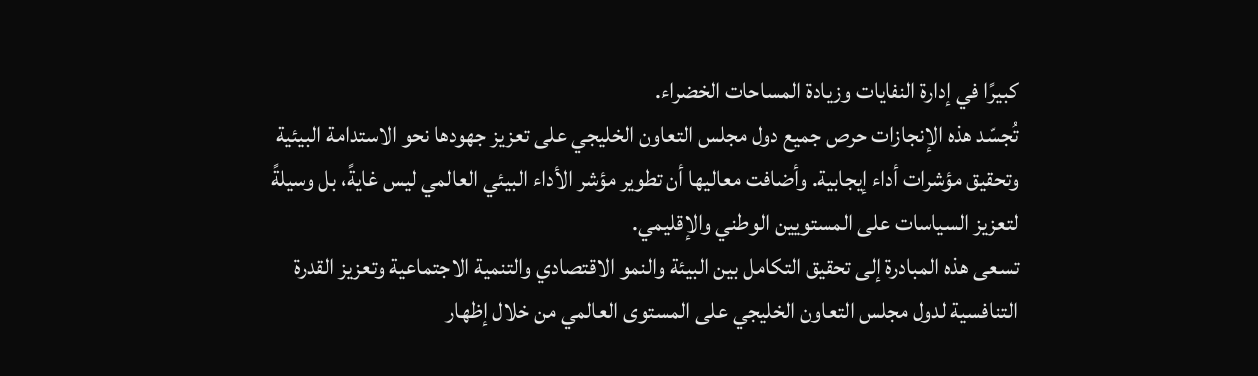كبيرًا في إدارة النفايات وزيادة المساحات الخضراء.
تُجسّد هذه الإنجازات حرص جميع دول مجلس التعاون الخليجي على تعزيز جهودها نحو الاستدامة البيئية وتحقيق مؤشرات أداء إيجابية. وأضافت معاليها أن تطوير مؤشر الأداء البيئي العالمي ليس غايةً، بل وسيلةً لتعزيز السياسات على المستويين الوطني والإقليمي.
تسعى هذه المبادرة إلى تحقيق التكامل بين البيئة والنمو الاقتصادي والتنمية الاجتماعية وتعزيز القدرة التنافسية لدول مجلس التعاون الخليجي على المستوى العالمي من خلال إظهار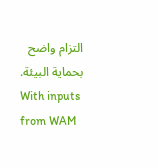التزام واضح بحماية البيئة.
With inputs from WAM